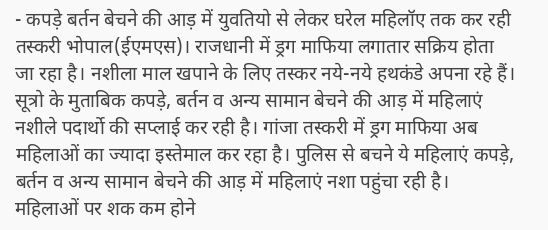- कपड़े बर्तन बेचने की आड़ में युवतियो से लेकर घरेल महिलॉए तक कर रही तस्करी भोपाल(ईएमएस)। राजधानी में ड्रग माफिया लगातार सक्रिय होता जा रहा है। नशीला माल खपाने के लिए तस्कर नये-नये हथकंडे अपना रहे हैं। सूत्रो के मुताबिक कपड़े, बर्तन व अन्य सामान बेचने की आड़ में महिलाएं नशीले पदार्थो की सप्लाई कर रही है। गांजा तस्करी में ड्रग माफिया अब महिलाओं का ज्यादा इस्तेमाल कर रहा है। पुलिस से बचने ये महिलाएं कपड़े, बर्तन व अन्य सामान बेचने की आड़ में महिलाएं नशा पहुंचा रही है। महिलाओं पर शक कम होने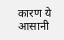कारण ये आसानी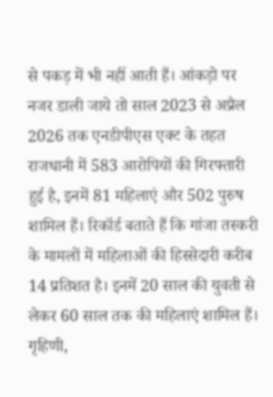से पकड़ में भी नहीं आती हैं। आंकड़ो पर नजर डाली जाये तो साल 2023 से अप्रैल 2026 तक एनडीपीएस एक्ट के तहत राजधानी में 583 आरोपियों की गिरफ्तारी हुई है, इनमें 81 महिलाएं और 502 पुरुष शामिल हैं। रिकॉर्ड बताते हैं कि गांजा तस्करी के मामलों में महिलाओं की हिस्सेदारी करीब 14 प्रतिशत है। इनमें 20 साल की युवती से लेकर 60 साल तक की महिलाएं शामिल हैं। गृहिणी,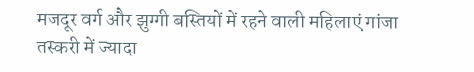मजदूर वर्ग और झुग्गी बस्तियों में रहने वाली महिलाएं गांजा तस्करी में ज्यादा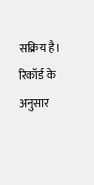सक्रिय है। रिकॉर्ड के अनुसार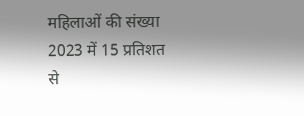महिलाओं की संख्या 2023 में 15 प्रतिशत से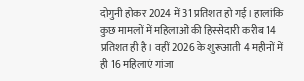दोगुनी होकर 2024 में 31 प्रतिशत हो गई। हालांकि कुछ मामलों में महिलाओं की हिस्सेदारी करीब 14 प्रतिशत ही है। वहीं 2026 के शुरूआती 4 महीनों में ही 16 महिलाएं गांजा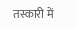तस्कारी में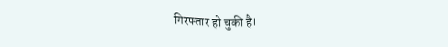गिरफ्तार हो चुकी है।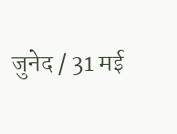जुनेद / 31 मई